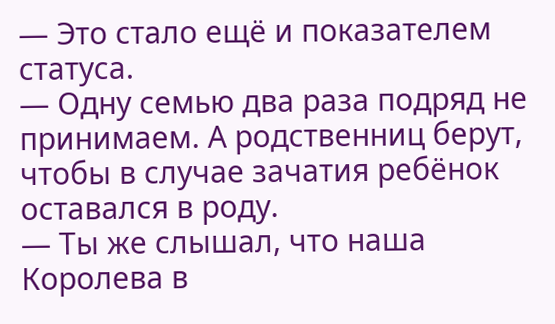— Это стало ещё и показателем статуса.
— Одну семью два раза подряд не принимаем. А родственниц берут, чтобы в случае зачатия ребёнок оставался в роду.
— Ты же слышал, что наша Королева в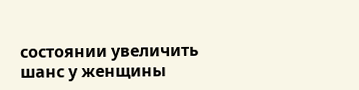состоянии увеличить шанс у женщины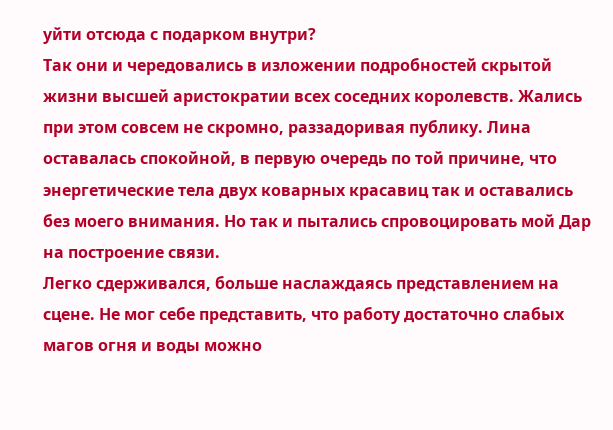уйти отсюда с подарком внутри?
Так они и чередовались в изложении подробностей скрытой жизни высшей аристократии всех соседних королевств. Жались при этом совсем не скромно, раззадоривая публику. Лина оставалась спокойной, в первую очередь по той причине, что энергетические тела двух коварных красавиц так и оставались без моего внимания. Но так и пытались спровоцировать мой Дар на построение связи.
Легко сдерживался, больше наслаждаясь представлением на сцене. Не мог себе представить, что работу достаточно слабых магов огня и воды можно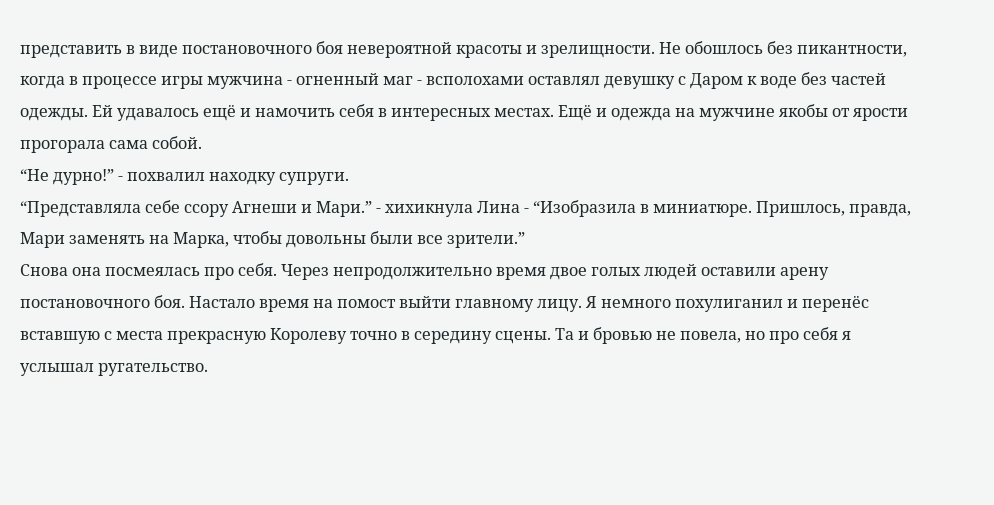представить в виде постановочного боя невероятной красоты и зрелищности. Не обошлось без пикантности, когда в процессе игры мужчина - огненный маг - всполохами оставлял девушку с Даром к воде без частей одежды. Ей удавалось ещё и намочить себя в интересных местах. Ещё и одежда на мужчине якобы от ярости прогорала сама собой.
“Не дурно!” - похвалил находку супруги.
“Представляла себе ссору Агнеши и Мари.” - хихикнула Лина - “Изобразила в миниатюре. Пришлось, правда, Мари заменять на Марка, чтобы довольны были все зрители.”
Снова она посмеялась про себя. Через непродолжительно время двое голых людей оставили арену постановочного боя. Настало время на помост выйти главному лицу. Я немного похулиганил и перенёс вставшую с места прекрасную Королеву точно в середину сцены. Та и бровью не повела, но про себя я услышал ругательство.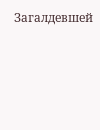Загалдевшей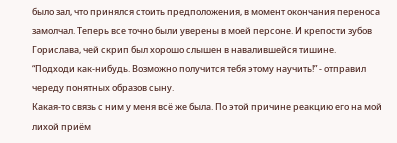было зал, что принялся стоить предположения, в момент окончания переноса замолчал. Теперь все точно были уверены в моей персоне. И крепости зубов Горислава, чей скрип был хорошо слышен в навалившейся тишине.
“Подходи как-нибудь. Возможно получится тебя этому научить!” - отправил череду понятных образов сыну.
Какая-то связь с ним у меня всё же была. По этой причине реакцию его на мой лихой приём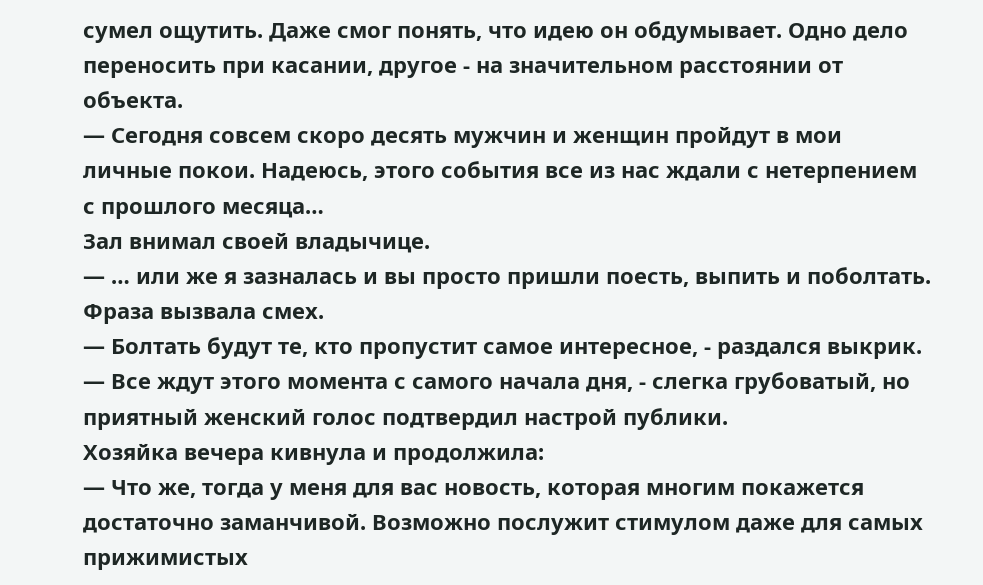сумел ощутить. Даже смог понять, что идею он обдумывает. Одно дело переносить при касании, другое - на значительном расстоянии от объекта.
— Сегодня совсем скоро десять мужчин и женщин пройдут в мои личные покои. Надеюсь, этого события все из нас ждали с нетерпением с прошлого месяца…
Зал внимал своей владычице.
— … или же я зазналась и вы просто пришли поесть, выпить и поболтать.
Фраза вызвала смех.
— Болтать будут те, кто пропустит самое интересное, - раздался выкрик.
— Все ждут этого момента с самого начала дня, - слегка грубоватый, но приятный женский голос подтвердил настрой публики.
Хозяйка вечера кивнула и продолжила:
— Что же, тогда у меня для вас новость, которая многим покажется достаточно заманчивой. Возможно послужит стимулом даже для самых прижимистых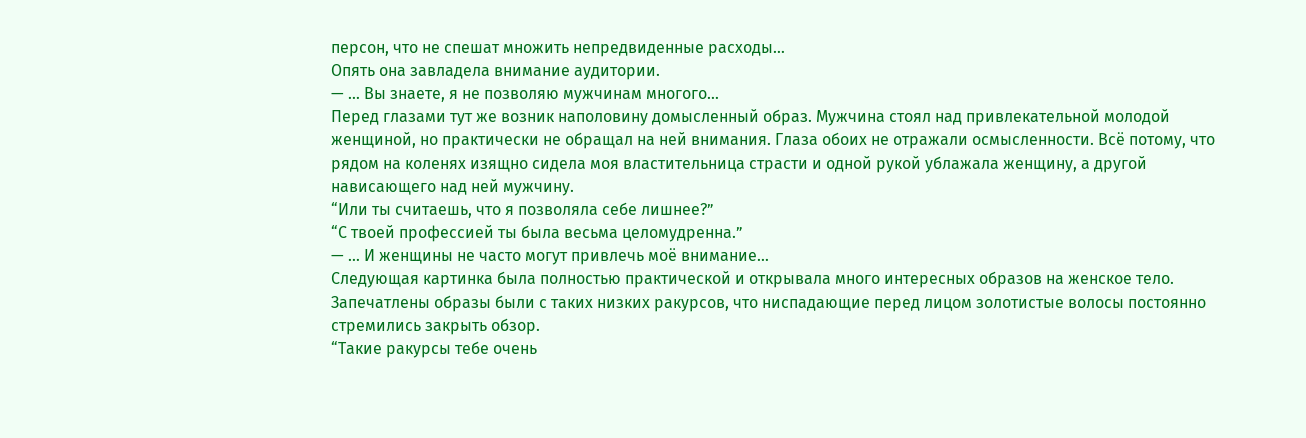персон, что не спешат множить непредвиденные расходы…
Опять она завладела внимание аудитории.
— … Вы знаете, я не позволяю мужчинам многого…
Перед глазами тут же возник наполовину домысленный образ. Мужчина стоял над привлекательной молодой женщиной, но практически не обращал на ней внимания. Глаза обоих не отражали осмысленности. Всё потому, что рядом на коленях изящно сидела моя властительница страсти и одной рукой ублажала женщину, а другой нависающего над ней мужчину.
“Или ты считаешь, что я позволяла себе лишнее?”
“С твоей профессией ты была весьма целомудренна.”
— … И женщины не часто могут привлечь моё внимание…
Следующая картинка была полностью практической и открывала много интересных образов на женское тело. Запечатлены образы были с таких низких ракурсов, что ниспадающие перед лицом золотистые волосы постоянно стремились закрыть обзор.
“Такие ракурсы тебе очень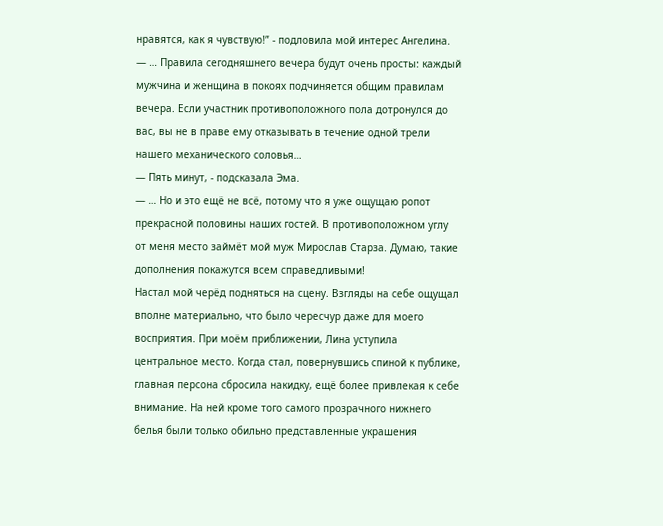нравятся, как я чувствую!” - подловила мой интерес Ангелина.
— … Правила сегодняшнего вечера будут очень просты: каждый мужчина и женщина в покоях подчиняется общим правилам вечера. Если участник противоположного пола дотронулся до вас, вы не в праве ему отказывать в течение одной трели нашего механического соловья…
— Пять минут, - подсказала Эма.
— … Но и это ещё не всё, потому что я уже ощущаю ропот прекрасной половины наших гостей. В противоположном углу от меня место займёт мой муж Мирослав Старза. Думаю, такие дополнения покажутся всем справедливыми!
Настал мой черёд подняться на сцену. Взгляды на себе ощущал вполне материально, что было чересчур даже для моего восприятия. При моём приближении, Лина уступила центральное место. Когда стал, повернувшись спиной к публике, главная персона сбросила накидку, ещё более привлекая к себе внимание. На ней кроме того самого прозрачного нижнего белья были только обильно представленные украшения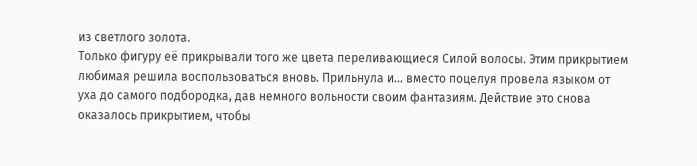из светлого золота.
Только фигуру её прикрывали того же цвета переливающиеся Силой волосы. Этим прикрытием любимая решила воспользоваться вновь. Прильнула и… вместо поцелуя провела языком от уха до самого подбородка, дав немного вольности своим фантазиям. Действие это снова оказалось прикрытием, чтобы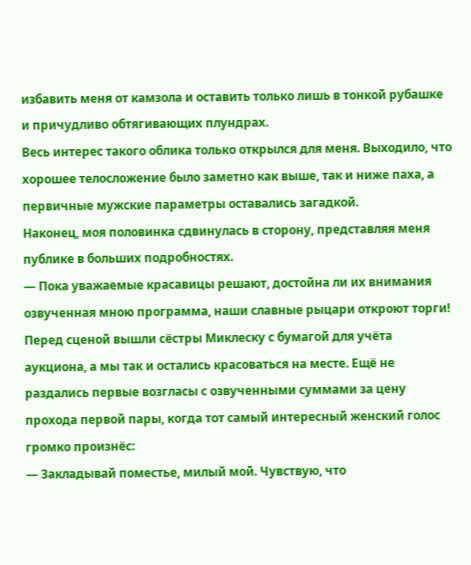избавить меня от камзола и оставить только лишь в тонкой рубашке и причудливо обтягивающих плундрах.
Весь интерес такого облика только открылся для меня. Выходило, что хорошее телосложение было заметно как выше, так и ниже паха, а первичные мужские параметры оставались загадкой.
Наконец, моя половинка сдвинулась в сторону, представляя меня публике в больших подробностях.
— Пока уважаемые красавицы решают, достойна ли их внимания озвученная мною программа, наши славные рыцари откроют торги!
Перед сценой вышли сёстры Миклеску с бумагой для учёта аукциона, а мы так и остались красоваться на месте. Ещё не раздались первые возгласы с озвученными суммами за цену прохода первой пары, когда тот самый интересный женский голос громко произнёс:
— Закладывай поместье, милый мой. Чувствую, что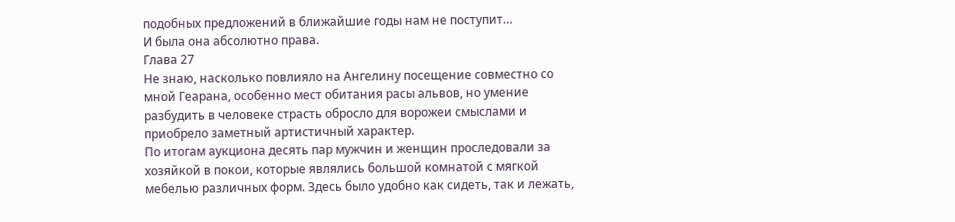подобных предложений в ближайшие годы нам не поступит…
И была она абсолютно права.
Глава 27
Не знаю, насколько повлияло на Ангелину посещение совместно со мной Геарана, особенно мест обитания расы альвов, но умение разбудить в человеке страсть обросло для ворожеи смыслами и приобрело заметный артистичный характер.
По итогам аукциона десять пар мужчин и женщин проследовали за хозяйкой в покои, которые являлись большой комнатой с мягкой мебелью различных форм. Здесь было удобно как сидеть, так и лежать,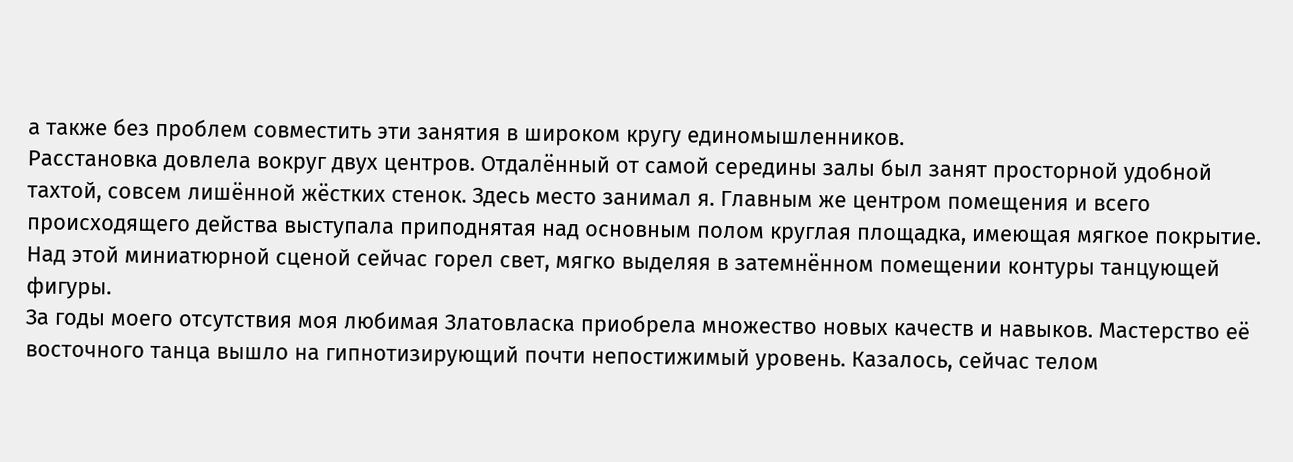а также без проблем совместить эти занятия в широком кругу единомышленников.
Расстановка довлела вокруг двух центров. Отдалённый от самой середины залы был занят просторной удобной тахтой, совсем лишённой жёстких стенок. Здесь место занимал я. Главным же центром помещения и всего происходящего действа выступала приподнятая над основным полом круглая площадка, имеющая мягкое покрытие. Над этой миниатюрной сценой сейчас горел свет, мягко выделяя в затемнённом помещении контуры танцующей фигуры.
За годы моего отсутствия моя любимая Златовласка приобрела множество новых качеств и навыков. Мастерство её восточного танца вышло на гипнотизирующий почти непостижимый уровень. Казалось, сейчас телом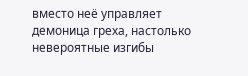вместо неё управляет демоница греха, настолько невероятные изгибы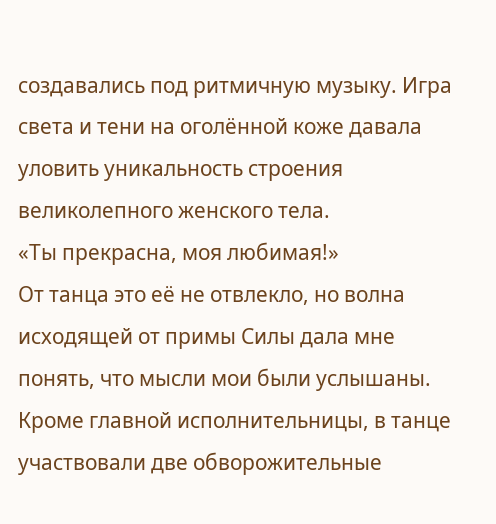создавались под ритмичную музыку. Игра света и тени на оголённой коже давала уловить уникальность строения великолепного женского тела.
«Ты прекрасна, моя любимая!»
От танца это её не отвлекло, но волна исходящей от примы Силы дала мне понять, что мысли мои были услышаны.
Кроме главной исполнительницы, в танце участвовали две обворожительные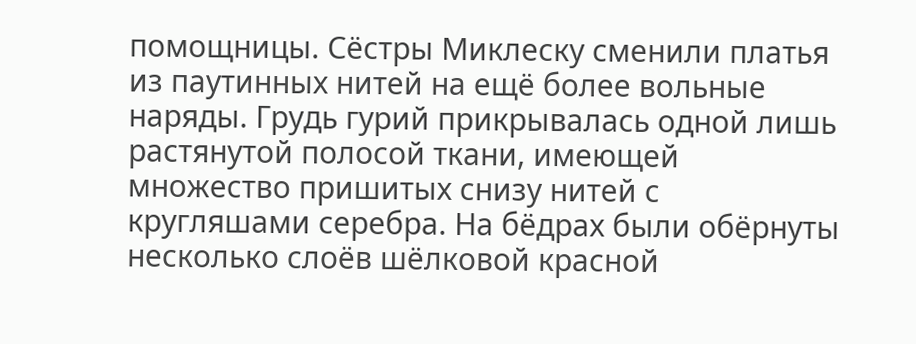помощницы. Сёстры Миклеску сменили платья из паутинных нитей на ещё более вольные наряды. Грудь гурий прикрывалась одной лишь растянутой полосой ткани, имеющей множество пришитых снизу нитей с кругляшами серебра. На бёдрах были обёрнуты несколько слоёв шёлковой красной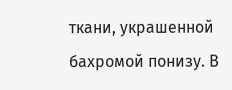ткани, украшенной бахромой понизу. В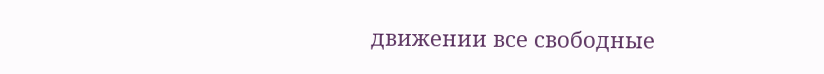движении все свободные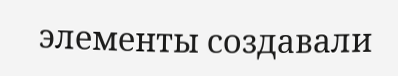элементы создавали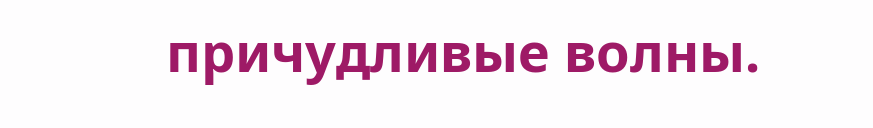причудливые волны.